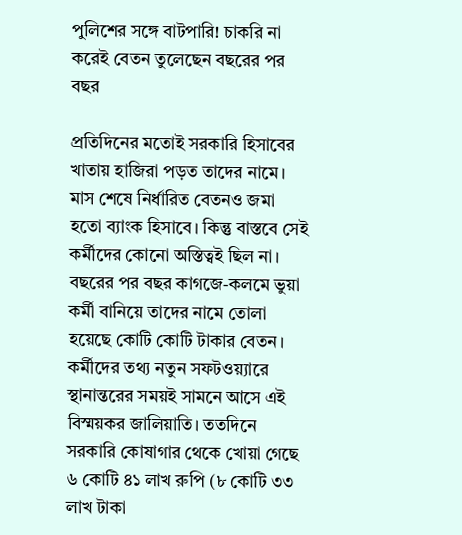পুলিশের সঙ্গে বাটপারি! চাকরি না করেই বেতন তুলেছেন বছরের পর বছর

প্রতিদিনের মতোই সরকারি হিসাবের খাতায় হাজিরা পড়ত তাদের নামে। মাস শেষে নির্ধারিত বেতনও জমা হতো ব্যাংক হিসাবে। কিন্তু বাস্তবে সেই কর্মীদের কোনো অস্তিত্বই ছিল না। বছরের পর বছর কাগজে-কলমে ভুয়া কর্মী বানিয়ে তাদের নামে তোলা হয়েছে কোটি কোটি টাকার বেতন। কর্মীদের তথ্য নতুন সফটওয়্যারে স্থানান্তরের সময়ই সামনে আসে এই বিস্ময়কর জালিয়াতি। ততদিনে সরকারি কোষাগার থেকে খোয়া গেছে ৬ কোটি ৪১ লাখ রুপি (৮ কোটি ৩৩ লাখ টাকা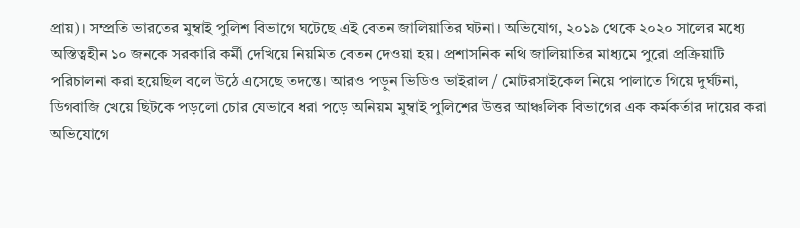প্রায়)। সম্প্রতি ভারতের মুম্বাই পুলিশ বিভাগে ঘটেছে এই বেতন জালিয়াতির ঘটনা। অভিযোগ, ২০১৯ থেকে ২০২০ সালের মধ্যে অস্তিত্বহীন ১০ জনকে সরকারি কর্মী দেখিয়ে নিয়মিত বেতন দেওয়া হয়। প্রশাসনিক নথি জালিয়াতির মাধ্যমে পুরো প্রক্রিয়াটি পরিচালনা করা হয়েছিল বলে উঠে এসেছে তদন্তে। আরও পড়ুন ভিডিও ভাইরাল / মোটরসাইকেল নিয়ে পালাতে গিয়ে দুর্ঘটনা, ডিগবাজি খেয়ে ছিটকে পড়লো চোর যেভাবে ধরা পড়ে অনিয়ম মুম্বাই পুলিশের উত্তর আঞ্চলিক বিভাগের এক কর্মকর্তার দায়ের করা অভিযোগে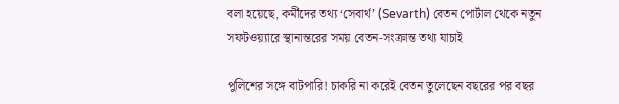বলা হয়েছে, কর্মীদের তথ্য ‘সেবার্থ’ (Sevarth) বেতন পোর্টাল থেকে নতুন সফটওয়্যারে স্থানান্তরের সময় বেতন-সংক্রান্ত তথ্য যাচাই

পুলিশের সঙ্গে বাটপারি! চাকরি না করেই বেতন তুলেছেন বছরের পর বছর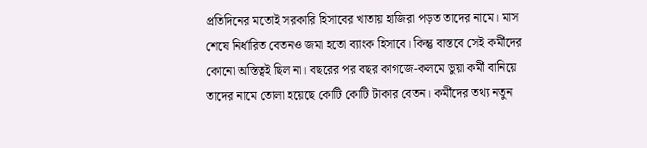প্রতিদিনের মতোই সরকারি হিসাবের খাতায় হাজিরা পড়ত তাদের নামে। মাস শেষে নির্ধারিত বেতনও জমা হতো ব্যাংক হিসাবে। কিন্তু বাস্তবে সেই কর্মীদের কোনো অস্তিত্বই ছিল না। বছরের পর বছর কাগজে-কলমে ভুয়া কর্মী বানিয়ে তাদের নামে তোলা হয়েছে কোটি কোটি টাকার বেতন। কর্মীদের তথ্য নতুন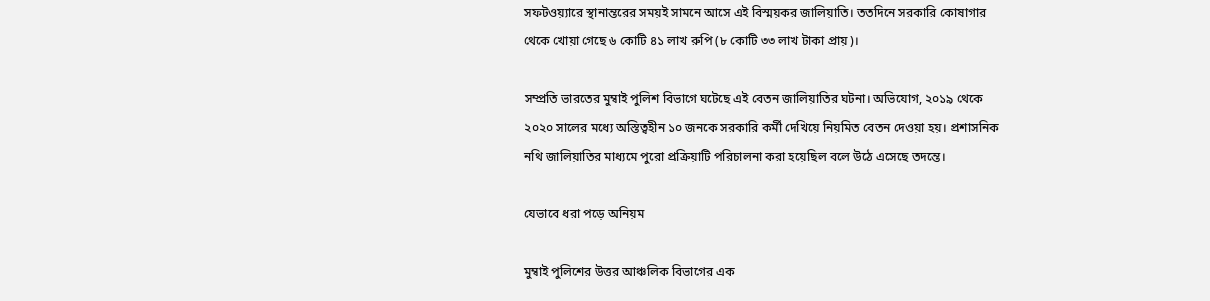সফটওয়্যারে স্থানান্তরের সময়ই সামনে আসে এই বিস্ময়কর জালিয়াতি। ততদিনে সরকারি কোষাগার থেকে খোয়া গেছে ৬ কোটি ৪১ লাখ রুপি (৮ কোটি ৩৩ লাখ টাকা প্রায়)।

সম্প্রতি ভারতের মুম্বাই পুলিশ বিভাগে ঘটেছে এই বেতন জালিয়াতির ঘটনা। অভিযোগ, ২০১৯ থেকে ২০২০ সালের মধ্যে অস্তিত্বহীন ১০ জনকে সরকারি কর্মী দেখিয়ে নিয়মিত বেতন দেওয়া হয়। প্রশাসনিক নথি জালিয়াতির মাধ্যমে পুরো প্রক্রিয়াটি পরিচালনা করা হয়েছিল বলে উঠে এসেছে তদন্তে।

যেভাবে ধরা পড়ে অনিয়ম

মুম্বাই পুলিশের উত্তর আঞ্চলিক বিভাগের এক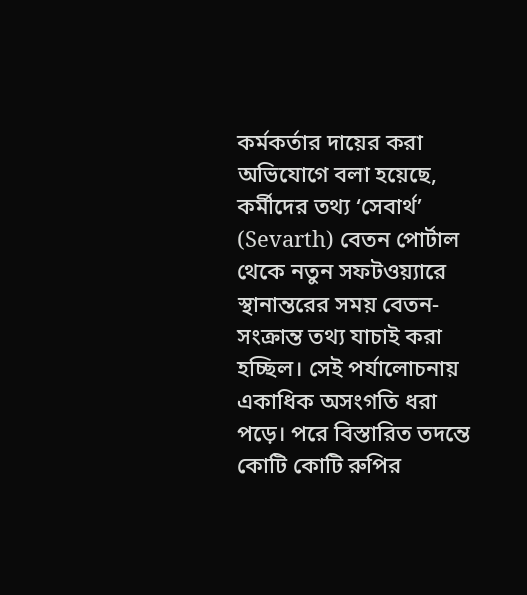কর্মকর্তার দায়ের করা অভিযোগে বলা হয়েছে, কর্মীদের তথ্য ‘সেবার্থ’ (Sevarth) বেতন পোর্টাল থেকে নতুন সফটওয়্যারে স্থানান্তরের সময় বেতন-সংক্রান্ত তথ্য যাচাই করা হচ্ছিল। সেই পর্যালোচনায় একাধিক অসংগতি ধরা পড়ে। পরে বিস্তারিত তদন্তে কোটি কোটি রুপির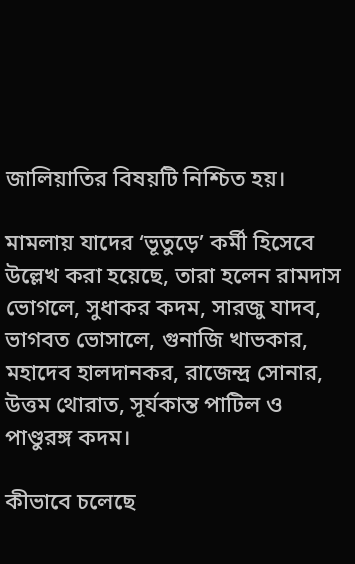জালিয়াতির বিষয়টি নিশ্চিত হয়।

মামলায় যাদের ‘ভূতুড়ে’ কর্মী হিসেবে উল্লেখ করা হয়েছে, তারা হলেন রামদাস ভোগলে, সুধাকর কদম, সারজু যাদব, ভাগবত ভোসালে, গুনাজি খাভকার, মহাদেব হালদানকর, রাজেন্দ্র সোনার, উত্তম থোরাত, সূর্যকান্ত পাটিল ও পাণ্ডুরঙ্গ কদম।

কীভাবে চলেছে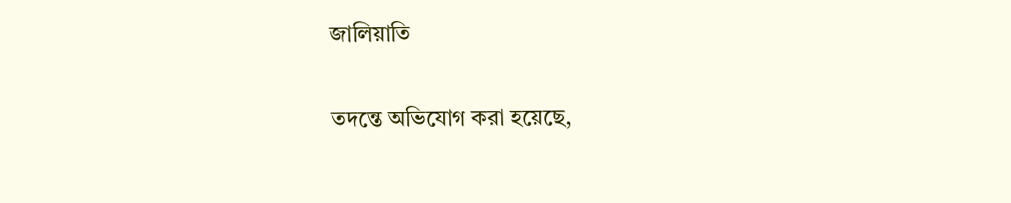জালিয়াতি

তদন্তে অভিযোগ করা হয়েছে,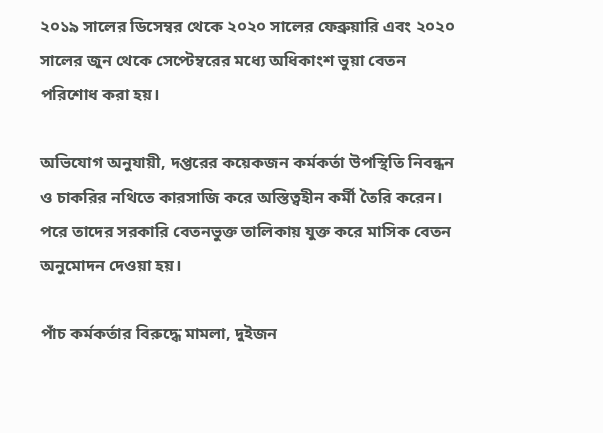২০১৯ সালের ডিসেম্বর থেকে ২০২০ সালের ফেব্রুয়ারি এবং ২০২০ সালের জুন থেকে সেপ্টেম্বরের মধ্যে অধিকাংশ ভুয়া বেতন পরিশোধ করা হয়।

অভিযোগ অনুযায়ী, দপ্তরের কয়েকজন কর্মকর্তা উপস্থিতি নিবন্ধন ও চাকরির নথিতে কারসাজি করে অস্তিত্বহীন কর্মী তৈরি করেন। পরে তাদের সরকারি বেতনভুক্ত তালিকায় যুক্ত করে মাসিক বেতন অনুমোদন দেওয়া হয়।

পাঁচ কর্মকর্তার বিরুদ্ধে মামলা, দুইজন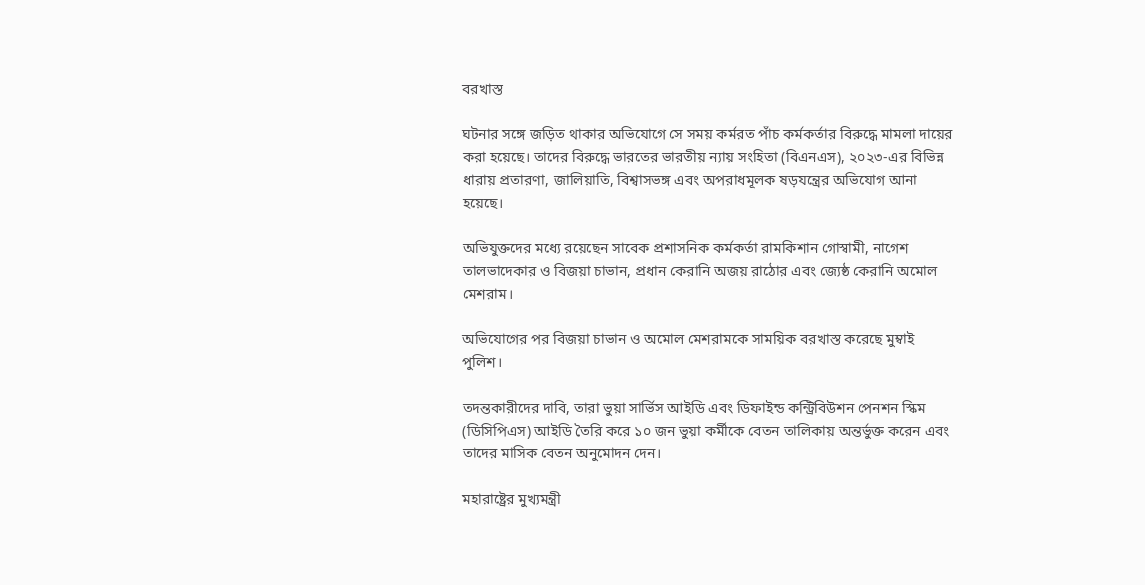বরখাস্ত

ঘটনার সঙ্গে জড়িত থাকার অভিযোগে সে সময় কর্মরত পাঁচ কর্মকর্তার বিরুদ্ধে মামলা দায়ের করা হয়েছে। তাদের বিরুদ্ধে ভারতের ভারতীয় ন্যায় সংহিতা (বিএনএস), ২০২৩-এর বিভিন্ন ধারায় প্রতারণা, জালিয়াতি, বিশ্বাসভঙ্গ এবং অপরাধমূলক ষড়যন্ত্রের অভিযোগ আনা হয়েছে।

অভিযুক্তদের মধ্যে রয়েছেন সাবেক প্রশাসনিক কর্মকর্তা রামকিশান গোস্বামী, নাগেশ তালভাদেকার ও বিজয়া চাভান, প্রধান কেরানি অজয় রাঠোর এবং জ্যেষ্ঠ কেরানি অমোল মেশরাম।

অভিযোগের পর বিজয়া চাভান ও অমোল মেশরামকে সাময়িক বরখাস্ত করেছে মুম্বাই পুলিশ।

তদন্তকারীদের দাবি, তারা ভুয়া সার্ভিস আইডি এবং ডিফাইন্ড কন্ট্রিবিউশন পেনশন স্কিম (ডিসিপিএস) আইডি তৈরি করে ১০ জন ভুয়া কর্মীকে বেতন তালিকায় অন্তর্ভুক্ত করেন এবং তাদের মাসিক বেতন অনুমোদন দেন।

মহারাষ্ট্রের মুখ্যমন্ত্রী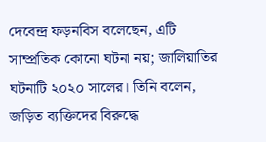দেবেন্দ্র ফড়নবিস বলেছেন, এটি সাম্প্রতিক কোনো ঘটনা নয়; জালিয়াতির ঘটনাটি ২০২০ সালের। তিনি বলেন, জড়িত ব্যক্তিদের বিরুদ্ধে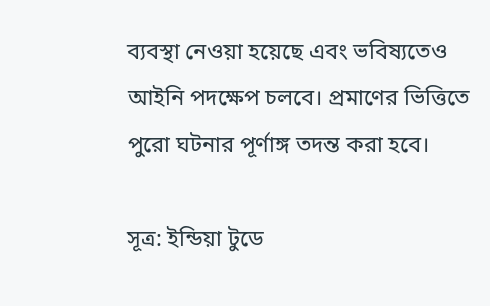ব্যবস্থা নেওয়া হয়েছে এবং ভবিষ্যতেও আইনি পদক্ষেপ চলবে। প্রমাণের ভিত্তিতে পুরো ঘটনার পূর্ণাঙ্গ তদন্ত করা হবে।

সূত্র: ইন্ডিয়া টুডে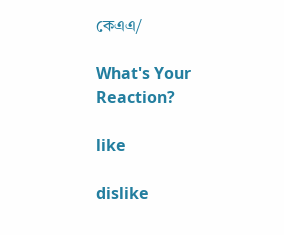কেএএ/

What's Your Reaction?

like

dislike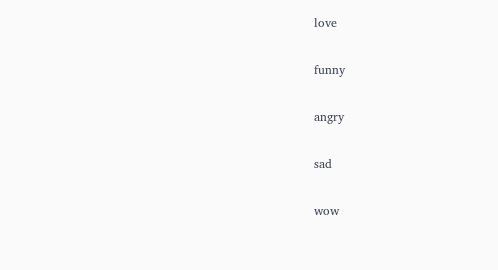love

funny

angry

sad

wow